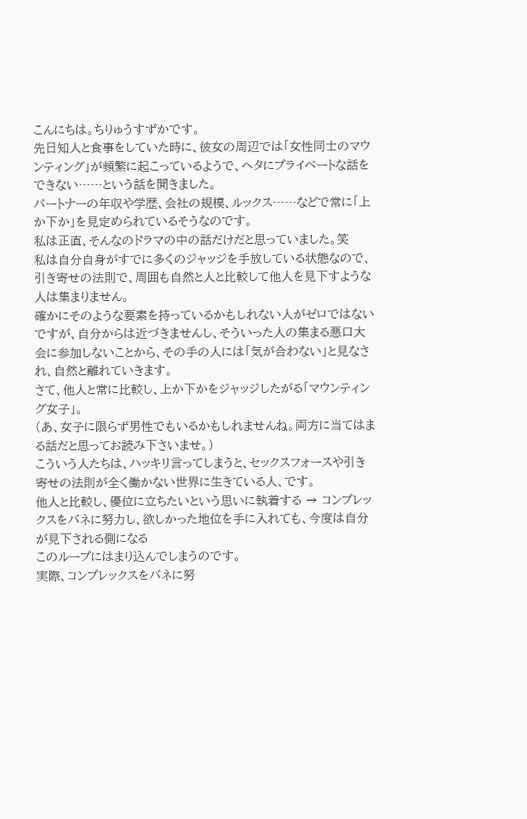こんにちは。ちりゅうすずかです。
先日知人と食事をしていた時に、彼女の周辺では「女性同士のマウンティング」が頻繁に起こっているようで、ヘタにプライベートな話をできない……という話を聞きました。
パートナーの年収や学歴、会社の規模、ルックス……などで常に「上か下か」を見定められているそうなのです。
私は正直、そんなのドラマの中の話だけだと思っていました。笑
私は自分自身がすでに多くのジャッジを手放している状態なので、引き寄せの法則で、周囲も自然と人と比較して他人を見下すような人は集まりません。
確かにそのような要素を持っているかもしれない人がゼロではないですが、自分からは近づきませんし、そういった人の集まる悪口大会に参加しないことから、その手の人には「気が合わない」と見なされ、自然と離れていきます。
さて、他人と常に比較し、上か下かをジャッジしたがる「マウンティング女子」。
(あ、女子に限らず男性でもいるかもしれませんね。両方に当てはまる話だと思ってお読み下さいませ。)
こういう人たちは、ハッキリ言ってしまうと、セックスフォースや引き寄せの法則が全く働かない世界に生きている人、です。
他人と比較し、優位に立ちたいという思いに執着する → コンプレックスをバネに努力し、欲しかった地位を手に入れても、今度は自分が見下される側になる
このループにはまり込んでしまうのです。
実際、コンプレックスをバネに努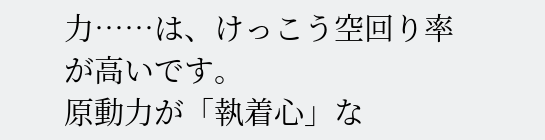力……は、けっこう空回り率が高いです。
原動力が「執着心」な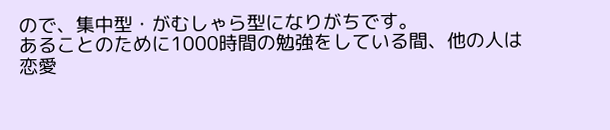ので、集中型・がむしゃら型になりがちです。
あることのために1000時間の勉強をしている間、他の人は恋愛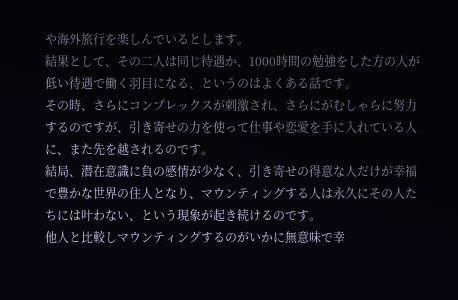や海外旅行を楽しんでいるとします。
結果として、その二人は同じ待遇か、1000時間の勉強をした方の人が低い待遇で働く羽目になる、というのはよくある話です。
その時、さらにコンプレックスが刺激され、さらにがむしゃらに努力するのですが、引き寄せの力を使って仕事や恋愛を手に入れている人に、また先を越されるのです。
結局、潜在意識に負の感情が少なく、引き寄せの得意な人だけが幸福で豊かな世界の住人となり、マウンティングする人は永久にその人たちには叶わない、という現象が起き続けるのです。
他人と比較しマウンティングするのがいかに無意味で幸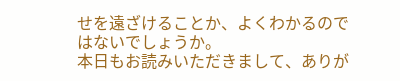せを遠ざけることか、よくわかるのではないでしょうか。
本日もお読みいただきまして、ありが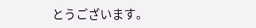とうございます。